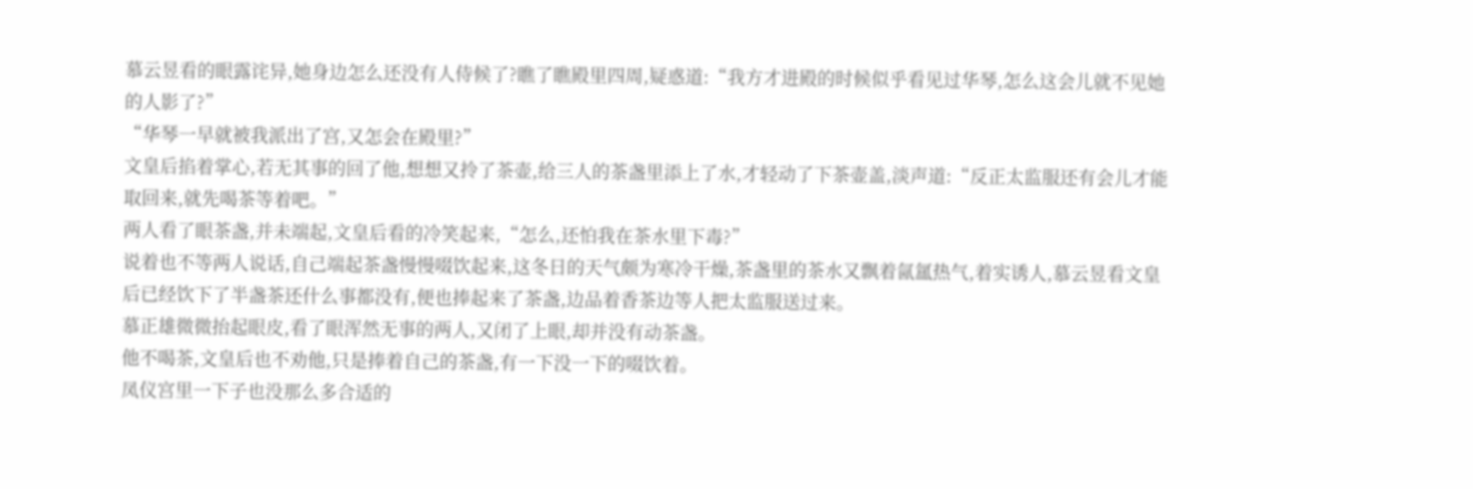慕云昱看的眼露诧异,她身边怎么还没有人侍候了?瞧了瞧殿里四周,疑惑道:“我方才进殿的时候似乎看见过华琴,怎么这会儿就不见她的人影了?”
“华琴一早就被我派出了宫,又怎会在殿里?”
文皇后掐着掌心,若无其事的回了他,想想又拎了茶壶,给三人的茶盏里添上了水,才轻动了下茶壶盖,淡声道:“反正太监服还有会儿才能取回来,就先喝茶等着吧。”
两人看了眼茶盏,并未端起,文皇后看的冷笑起来,“怎么,还怕我在茶水里下毒?”
说着也不等两人说话,自己端起茶盏慢慢啜饮起来,这冬日的天气颇为寒冷干燥,茶盏里的茶水又飘着氤氲热气,着实诱人,慕云昱看文皇后已经饮下了半盏茶还什么事都没有,便也捧起来了茶盏,边品着香茶边等人把太监服送过来。
慕正雄微微抬起眼皮,看了眼浑然无事的两人,又闭了上眼,却并没有动茶盏。
他不喝茶,文皇后也不劝他,只是捧着自己的茶盏,有一下没一下的啜饮着。
凤仪宫里一下子也没那么多合适的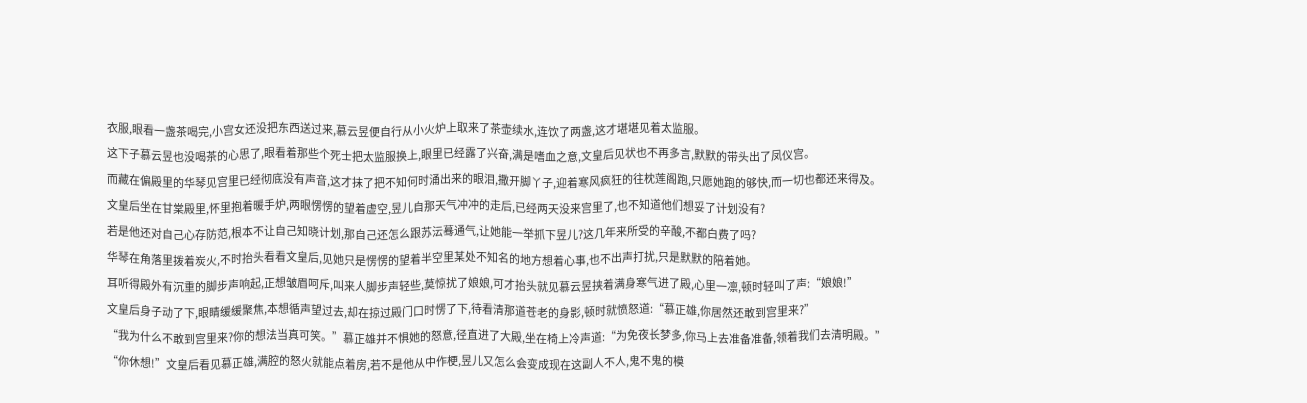衣服,眼看一盏茶喝完,小宫女还没把东西送过来,慕云昱便自行从小火炉上取来了茶壶续水,连饮了两盏,这才堪堪见着太监服。
这下子慕云昱也没喝茶的心思了,眼看着那些个死士把太监服换上,眼里已经露了兴奋,满是嗜血之意,文皇后见状也不再多言,默默的带头出了凤仪宫。
而藏在偏殿里的华琴见宫里已经彻底没有声音,这才抹了把不知何时涌出来的眼泪,撒开脚丫子,迎着寒风疯狂的往枕莲阁跑,只愿她跑的够快,而一切也都还来得及。
文皇后坐在甘棠殿里,怀里抱着暖手炉,两眼愣愣的望着虚空,昱儿自那天气冲冲的走后,已经两天没来宫里了,也不知道他们想妥了计划没有?
若是他还对自己心存防范,根本不让自己知晓计划,那自己还怎么跟苏沄蓦通气,让她能一举抓下昱儿?这几年来所受的辛酸,不都白费了吗?
华琴在角落里拨着炭火,不时抬头看看文皇后,见她只是愣愣的望着半空里某处不知名的地方想着心事,也不出声打扰,只是默默的陪着她。
耳听得殿外有沉重的脚步声响起,正想皱眉呵斥,叫来人脚步声轻些,莫惊扰了娘娘,可才抬头就见慕云昱挟着满身寒气进了殿,心里一凛,顿时轻叫了声:“娘娘!”
文皇后身子动了下,眼睛缓缓聚焦,本想循声望过去,却在掠过殿门口时愣了下,待看清那道苍老的身影,顿时就愤怒道:“慕正雄,你居然还敢到宫里来?”
“我为什么不敢到宫里来?你的想法当真可笑。”慕正雄并不惧她的怒意,径直进了大殿,坐在椅上冷声道:“为免夜长梦多,你马上去准备准备,领着我们去清明殿。”
“你休想!”文皇后看见慕正雄,满腔的怒火就能点着房,若不是他从中作梗,昱儿又怎么会变成现在这副人不人,鬼不鬼的模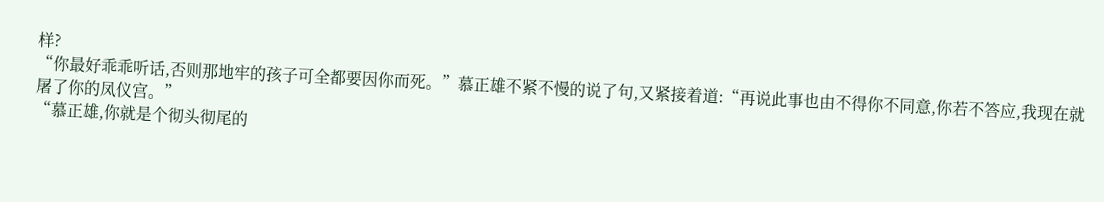样?
“你最好乖乖听话,否则那地牢的孩子可全都要因你而死。”慕正雄不紧不慢的说了句,又紧接着道:“再说此事也由不得你不同意,你若不答应,我现在就屠了你的凤仪宫。”
“慕正雄,你就是个彻头彻尾的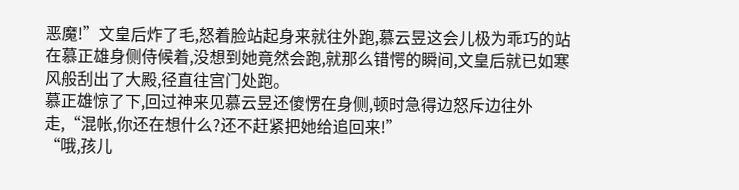恶魔!”文皇后炸了毛,怒着脸站起身来就往外跑,慕云昱这会儿极为乖巧的站在慕正雄身侧侍候着,没想到她竟然会跑,就那么错愕的瞬间,文皇后就已如寒风般刮出了大殿,径直往宫门处跑。
慕正雄惊了下,回过神来见慕云昱还傻愣在身侧,顿时急得边怒斥边往外走,“混帐,你还在想什么?还不赶紧把她给追回来!”
“哦,孩儿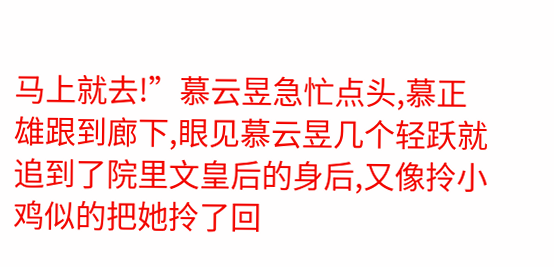马上就去!”慕云昱急忙点头,慕正雄跟到廊下,眼见慕云昱几个轻跃就追到了院里文皇后的身后,又像拎小鸡似的把她拎了回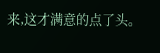来,这才满意的点了头。